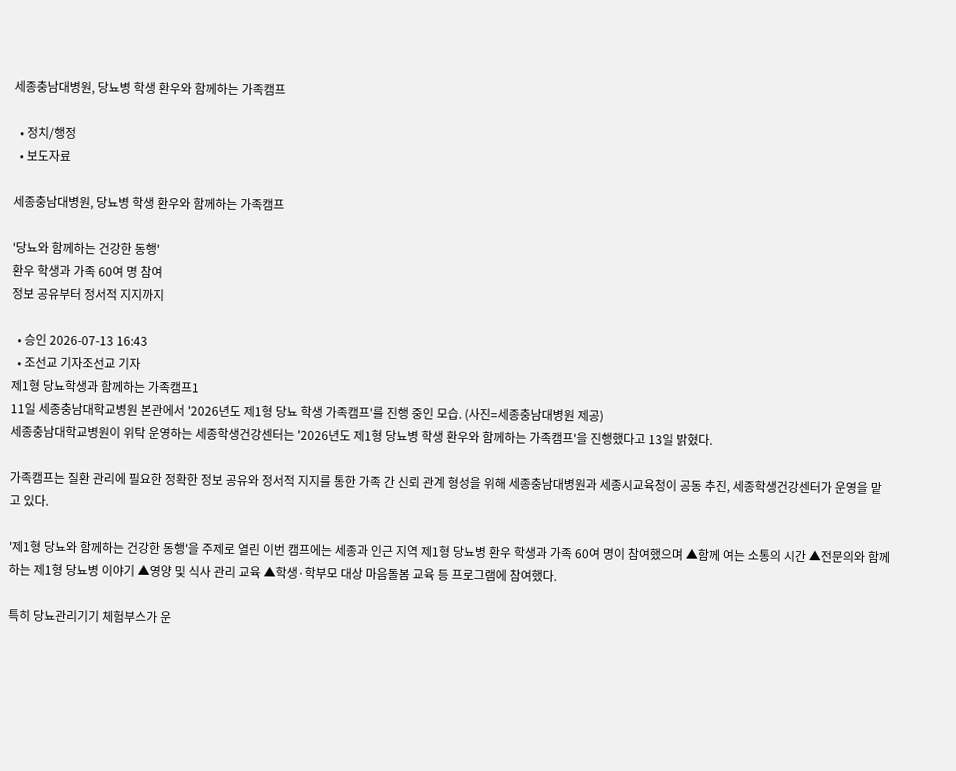세종충남대병원, 당뇨병 학생 환우와 함께하는 가족캠프

  • 정치/행정
  • 보도자료

세종충남대병원, 당뇨병 학생 환우와 함께하는 가족캠프

'당뇨와 함께하는 건강한 동행'
환우 학생과 가족 60여 명 참여
정보 공유부터 정서적 지지까지

  • 승인 2026-07-13 16:43
  • 조선교 기자조선교 기자
제1형 당뇨학생과 함께하는 가족캠프1
11일 세종충남대학교병원 본관에서 '2026년도 제1형 당뇨 학생 가족캠프'를 진행 중인 모습. (사진=세종충남대병원 제공)
세종충남대학교병원이 위탁 운영하는 세종학생건강센터는 '2026년도 제1형 당뇨병 학생 환우와 함께하는 가족캠프'을 진행했다고 13일 밝혔다.

가족캠프는 질환 관리에 필요한 정확한 정보 공유와 정서적 지지를 통한 가족 간 신뢰 관계 형성을 위해 세종충남대병원과 세종시교육청이 공동 추진, 세종학생건강센터가 운영을 맡고 있다.

'제1형 당뇨와 함께하는 건강한 동행'을 주제로 열린 이번 캠프에는 세종과 인근 지역 제1형 당뇨병 환우 학생과 가족 60여 명이 참여했으며 ▲함께 여는 소통의 시간 ▲전문의와 함께하는 제1형 당뇨병 이야기 ▲영양 및 식사 관리 교육 ▲학생·학부모 대상 마음돌봄 교육 등 프로그램에 참여했다.

특히 당뇨관리기기 체험부스가 운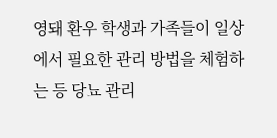영돼 환우 학생과 가족들이 일상에서 필요한 관리 방법을 체험하는 등 당뇨 관리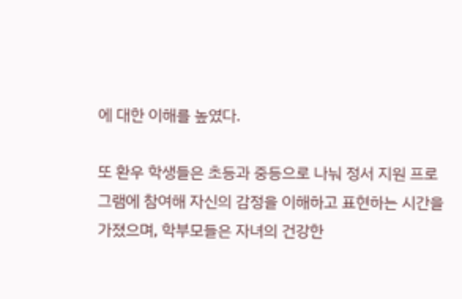에 대한 이해를 높였다.

또 환우 학생들은 초등과 중등으로 나눠 정서 지원 프로그램에 참여해 자신의 감정을 이해하고 표현하는 시간을 가졌으며, 학부모들은 자녀의 건강한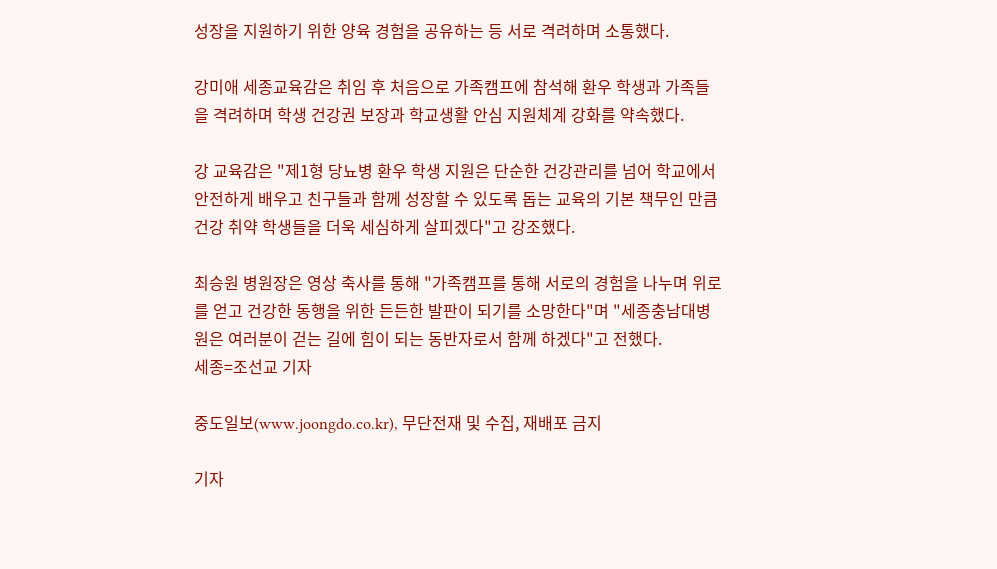성장을 지원하기 위한 양육 경험을 공유하는 등 서로 격려하며 소통했다.

강미애 세종교육감은 취임 후 처음으로 가족캠프에 참석해 환우 학생과 가족들을 격려하며 학생 건강권 보장과 학교생활 안심 지원체계 강화를 약속했다.

강 교육감은 "제1형 당뇨병 환우 학생 지원은 단순한 건강관리를 넘어 학교에서 안전하게 배우고 친구들과 함께 성장할 수 있도록 돕는 교육의 기본 책무인 만큼 건강 취약 학생들을 더욱 세심하게 살피겠다"고 강조했다.

최승원 병원장은 영상 축사를 통해 "가족캠프를 통해 서로의 경험을 나누며 위로를 얻고 건강한 동행을 위한 든든한 발판이 되기를 소망한다"며 "세종충남대병원은 여러분이 걷는 길에 힘이 되는 동반자로서 함께 하겠다"고 전했다.
세종=조선교 기자

중도일보(www.joongdo.co.kr), 무단전재 및 수집, 재배포 금지

기자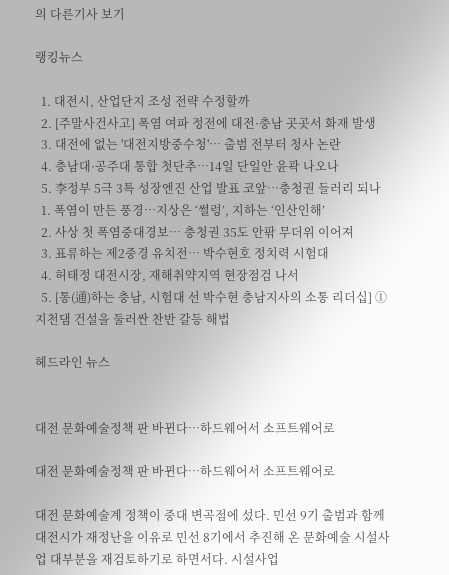의 다른기사 보기

랭킹뉴스

  1. 대전시, 산업단지 조성 전략 수정할까
  2. [주말사건사고] 폭염 여파 정전에 대전·충남 곳곳서 화재 발생
  3. 대전에 없는 '대전지방중수청'… 출범 전부터 청사 논란
  4. 충남대·공주대 통합 첫단추…14일 단일안 윤곽 나오나
  5. 李정부 5극 3특 성장엔진 산업 발표 코앞…충청권 들러리 되나
  1. 폭염이 만든 풍경…지상은 ‘썰렁’, 지하는 ‘인산인해’
  2. 사상 첫 폭염중대경보… 충청권 35도 안팎 무더위 이어져
  3. 표류하는 제2중경 유치전… 박수현호 정치력 시험대
  4. 허태정 대전시장, 재해취약지역 현장점검 나서
  5. [통(通)하는 충남, 시험대 선 박수현 충남지사의 소통 리더십] ①지천댐 건설을 둘러싼 찬반 갈등 해법

헤드라인 뉴스


대전 문화예술정책 판 바뀐다…하드웨어서 소프트웨어로

대전 문화예술정책 판 바뀐다…하드웨어서 소프트웨어로

대전 문화예술계 정책이 중대 변곡점에 섰다. 민선 9기 출범과 함께 대전시가 재정난을 이유로 민선 8기에서 추진해 온 문화예술 시설사업 대부분을 재검토하기로 하면서다. 시설사업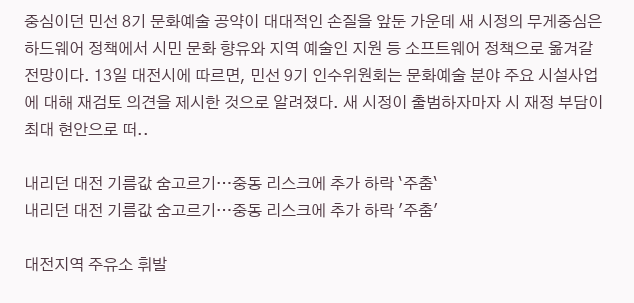중심이던 민선 8기 문화예술 공약이 대대적인 손질을 앞둔 가운데 새 시정의 무게중심은 하드웨어 정책에서 시민 문화 향유와 지역 예술인 지원 등 소프트웨어 정책으로 옮겨갈 전망이다. 13일 대전시에 따르면, 민선 9기 인수위원회는 문화예술 분야 주요 시설사업에 대해 재검토 의견을 제시한 것으로 알려졌다. 새 시정이 출범하자마자 시 재정 부담이 최대 현안으로 떠..

내리던 대전 기름값 숨고르기…중동 리스크에 추가 하락 `주춤`
내리던 대전 기름값 숨고르기…중동 리스크에 추가 하락 '주춤'

대전지역 주유소 휘발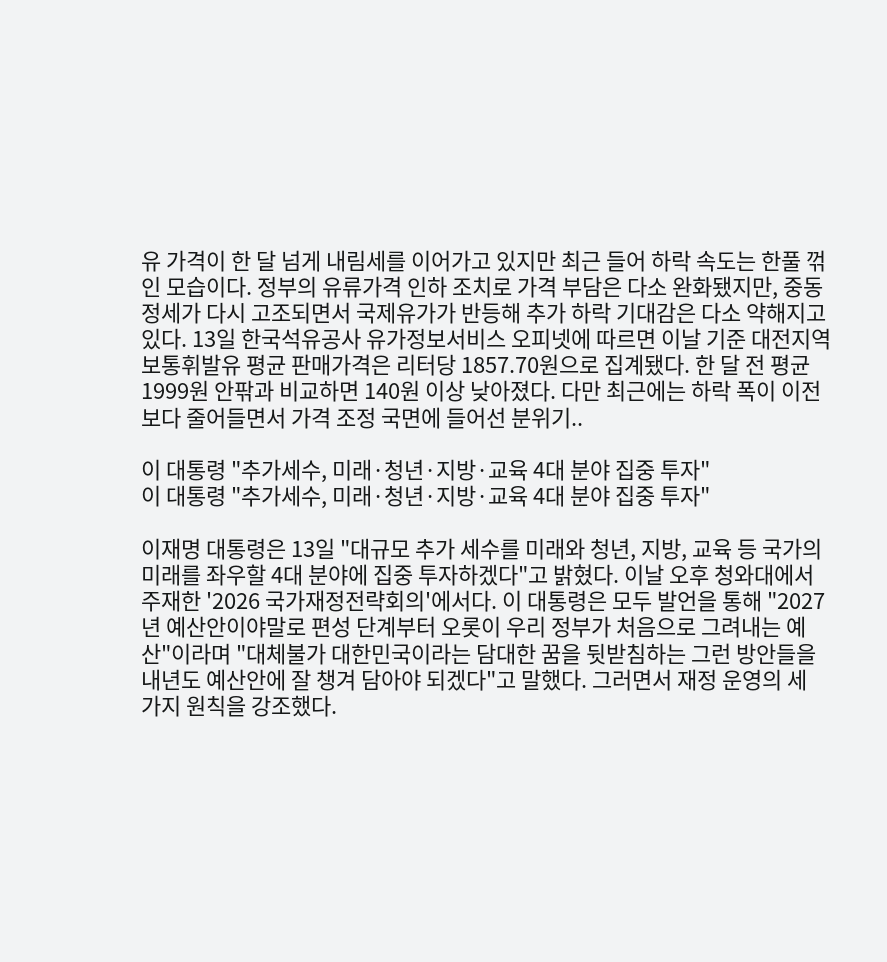유 가격이 한 달 넘게 내림세를 이어가고 있지만 최근 들어 하락 속도는 한풀 꺾인 모습이다. 정부의 유류가격 인하 조치로 가격 부담은 다소 완화됐지만, 중동 정세가 다시 고조되면서 국제유가가 반등해 추가 하락 기대감은 다소 약해지고 있다. 13일 한국석유공사 유가정보서비스 오피넷에 따르면 이날 기준 대전지역 보통휘발유 평균 판매가격은 리터당 1857.70원으로 집계됐다. 한 달 전 평균 1999원 안팎과 비교하면 140원 이상 낮아졌다. 다만 최근에는 하락 폭이 이전보다 줄어들면서 가격 조정 국면에 들어선 분위기..

이 대통령 "추가세수, 미래·청년·지방·교육 4대 분야 집중 투자"
이 대통령 "추가세수, 미래·청년·지방·교육 4대 분야 집중 투자"

이재명 대통령은 13일 "대규모 추가 세수를 미래와 청년, 지방, 교육 등 국가의 미래를 좌우할 4대 분야에 집중 투자하겠다"고 밝혔다. 이날 오후 청와대에서 주재한 '2026 국가재정전략회의'에서다. 이 대통령은 모두 발언을 통해 "2027년 예산안이야말로 편성 단계부터 오롯이 우리 정부가 처음으로 그려내는 예산"이라며 "대체불가 대한민국이라는 담대한 꿈을 뒷받침하는 그런 방안들을 내년도 예산안에 잘 챙겨 담아야 되겠다"고 말했다. 그러면서 재정 운영의 세 가지 원칙을 강조했다.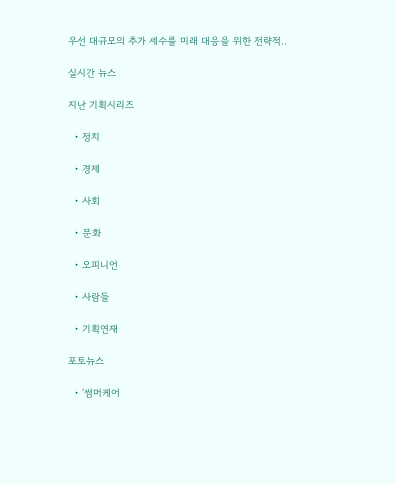우선 대규모의 추가 세수를 미래 대응을 위한 전략적..

실시간 뉴스

지난 기획시리즈

  • 정치

  • 경제

  • 사회

  • 문화

  • 오피니언

  • 사람들

  • 기획연재

포토뉴스

  • ‘썸머케어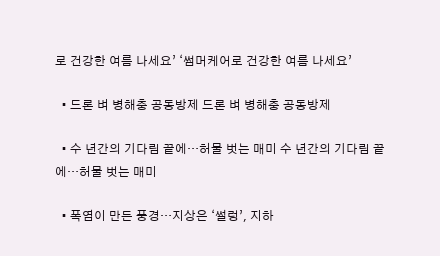로 건강한 여름 나세요’ ‘썸머케어로 건강한 여름 나세요’

  • 드론 벼 병해충 공동방제 드론 벼 병해충 공동방제

  • 수 년간의 기다림 끝에…허물 벗는 매미 수 년간의 기다림 끝에…허물 벗는 매미

  • 폭염이 만든 풍경…지상은 ‘썰렁’, 지하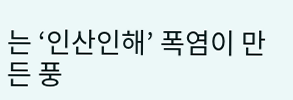는 ‘인산인해’ 폭염이 만든 풍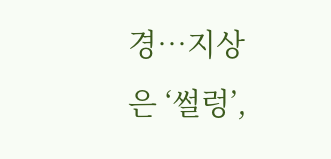경…지상은 ‘썰렁’,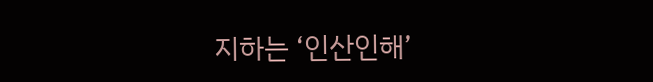지하는 ‘인산인해’